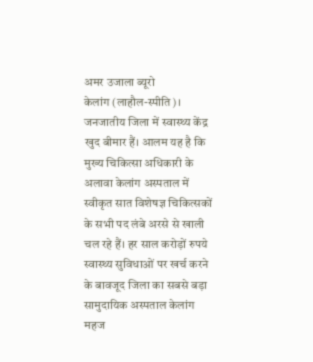अमर उजाला ब्यूरो
केलांग (लाहौल-स्पीति)। जनजातीय जिला में स्वास्थ्य केंद्र खुद बीमार हैं। आलम यह है कि मुख्य चिकित्सा अधिकारी के अलावा केलांग अस्पताल में स्वीकृत सात विशेषज्ञ चिकित्सकों के सभी पद लंबे अरसे से खाली चल रहे हैं। हर साल करोड़ों रुपये स्वास्थ्य सुविधाओं पर खर्च करने के बावजूद जिला का सबसे बड़ा सामुदायिक अस्पताल केलांग महज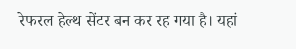रेफरल हेल्थ सेंटर बन कर रह गया है। यहां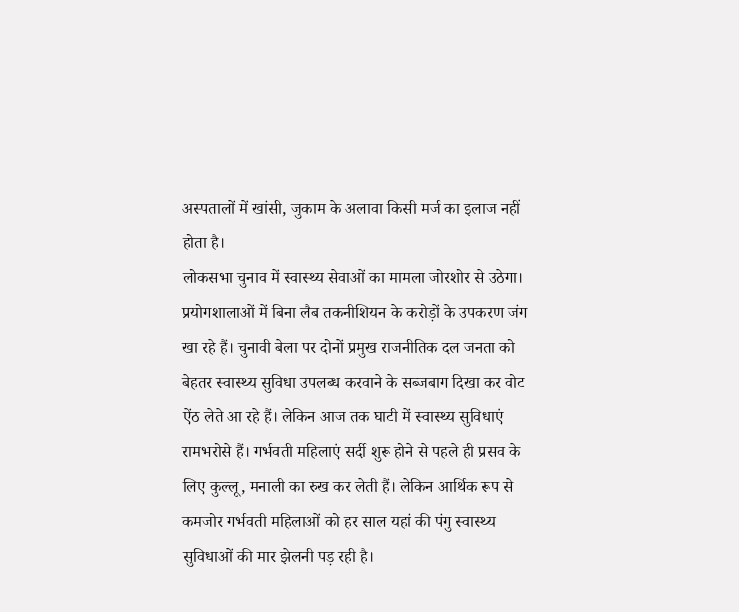अस्पतालों में खांसी, जुकाम के अलावा किसी मर्ज का इलाज नहीं होता है।
लोकसभा चुनाव में स्वास्थ्य सेवाओं का मामला जोरशोर से उठेगा। प्रयोगशालाओं में बिना लैब तकनीशियन के करोड़ों के उपकरण जंग खा रहे हैं। चुनावी बेला पर दोनों प्रमुख राजनीतिक दल जनता को बेहतर स्वास्थ्य सुविधा उपलब्ध करवाने के सब्जबाग दिखा कर वोट ऐंठ लेते आ रहे हैं। लेकिन आज तक घाटी में स्वास्थ्य सुविधाएं रामभरोसे हैं। गर्भवती महिलाएं सर्दी शुरू होने से पहले ही प्रसव के लिए कुल्लू, मनाली का रुख कर लेती हैं। लेकिन आर्थिक रूप से कमजोर गर्भवती महिलाओं को हर साल यहां की पंगु स्वास्थ्य सुविधाओं की मार झेलनी पड़ रही है।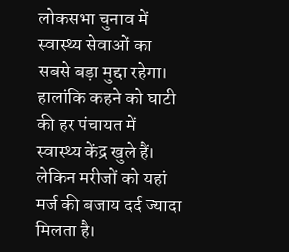लोकसभा चुनाव में स्वास्थ्य सेवाओं का सबसे बड़ा मुद्दा रहेगा। हालांकि कहने को घाटी की हर पंचायत में स्वास्थ्य केंद्र खुले हैं। लेकिन मरीजों को यहां मर्ज की बजाय दर्द ज्यादा मिलता है।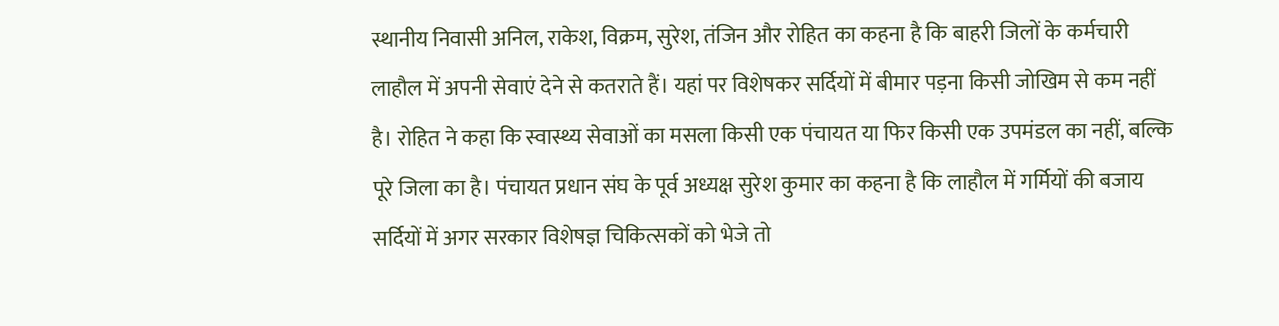स्थानीय निवासी अनिल, राकेश, विक्रम, सुरेश, तंजिन और रोहित का कहना है कि बाहरी जिलों के कर्मचारी लाहौल में अपनी सेवाएं देने से कतराते हैं। यहां पर विशेषकर सर्दियों में बीमार पड़ना किसी जोखिम से कम नहीं है। रोहित ने कहा कि स्वास्थ्य सेवाओं का मसला किसी एक पंचायत या फिर किसी एक उपमंडल का नहीं, बल्कि पूरे जिला का है। पंचायत प्रधान संघ के पूर्व अध्यक्ष सुरेश कुमार का कहना है कि लाहौल में गर्मियों की बजाय सर्दियों में अगर सरकार विशेषज्ञ चिकित्सकों को भेजे तो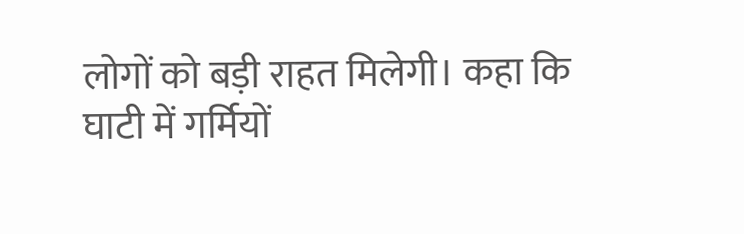लोगों को बड़ी राहत मिलेगी। कहा कि घाटी में गर्मियों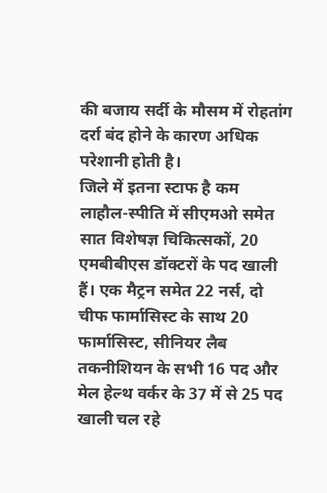की बजाय सर्दी के मौसम में रोहतांग दर्रा बंद होने के कारण अधिक परेशानी होती है।
जिले में इतना स्टाफ है कम
लाहौल-स्पीति में सीएमओ समेत सात विशेषज्ञ चिकित्सकों, 20 एमबीबीएस डॉक्टरों के पद खाली हैं। एक मैट्रन समेत 22 नर्स, दो चीफ फार्मासिस्ट के साथ 20 फार्मासिस्ट, सीनियर लैब तकनीशियन के सभी 16 पद और मेल हेल्थ वर्कर के 37 में से 25 पद खाली चल रहे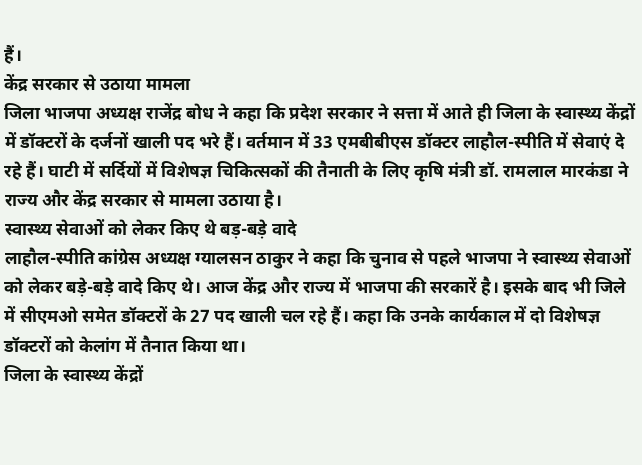हैं।
केंद्र सरकार से उठाया मामला
जिला भाजपा अध्यक्ष राजेंद्र बोध ने कहा कि प्रदेश सरकार ने सत्ता में आते ही जिला के स्वास्थ्य केंद्रों में डॉक्टरों के दर्जनों खाली पद भरे हैं। वर्तमान में 33 एमबीबीएस डॉक्टर लाहौल-स्पीति में सेवाएं दे रहे हैं। घाटी में सर्दियों में विशेषज्ञ चिकित्सकों की तैनाती के लिए कृषि मंत्री डॉ. रामलाल मारकंडा ने राज्य और केंद्र सरकार से मामला उठाया है।
स्वास्थ्य सेवाओं को लेकर किए थे बड़-बड़े वादे
लाहौल-स्पीति कांग्रेस अध्यक्ष ग्यालसन ठाकुर ने कहा कि चुनाव से पहले भाजपा ने स्वास्थ्य सेवाओं को लेकर बड़े-बड़े वादे किए थे। आज केंद्र और राज्य में भाजपा की सरकारें है। इसके बाद भी जिले में सीएमओ समेत डॉक्टरों के 27 पद खाली चल रहे हैं। कहा कि उनके कार्यकाल में दो विशेषज्ञ डॉक्टरों को केलांग में तैनात किया था।
जिला के स्वास्थ्य केंद्रों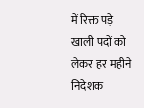में रिक्त पड़े खाली पदों को लेकर हर महीने निदेशक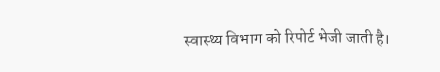स्वास्थ्य विभाग को रिपोर्ट भेजी जाती है।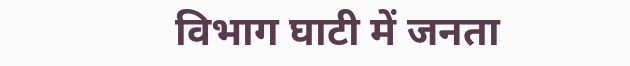विभाग घाटी में जनता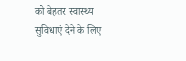को बेहतर स्वास्थ्य सुविधाएं देने के लिए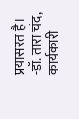प्रयासरत है।
-डॉ. तारा चंद, कार्यकारी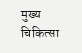मुख्य चिकित्सा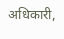अधिकारी,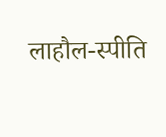लाहौल-स्पीति